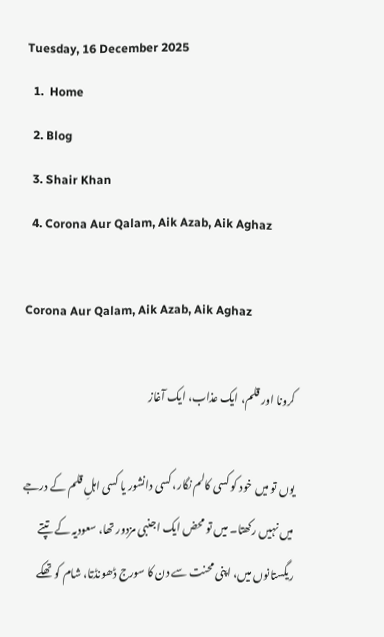Tuesday, 16 December 2025
  1.  Home
  2. Blog
  3. Shair Khan
  4. Corona Aur Qalam, Aik Azab, Aik Aghaz

Corona Aur Qalam, Aik Azab, Aik Aghaz

کرونا اور قلم، ایک عذاب، ایک آغاز

یوں تو میں خود کو کسی کالم نگار، کسی دانشور یا کسی اہلِ قلم کے درجے میں نہیں رکھتا۔ میں تو محض ایک اجنبی مزدور تھا، سعودیہ کے تپتے ریگستانوں میں، اپنی محنت سے دن کا سورج ڈھونڈتا، شام کو تھکے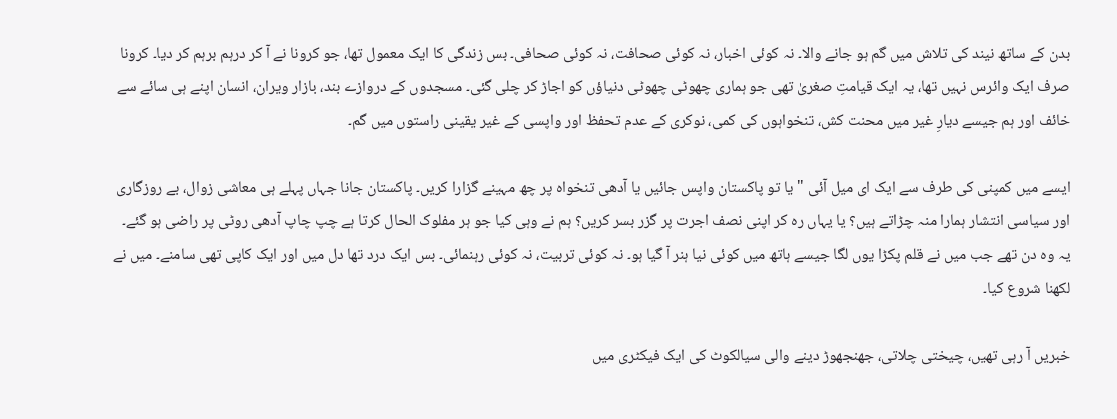بدن کے ساتھ نیند کی تلاش میں گم ہو جانے والا۔ نہ کوئی اخبار، نہ کوئی صحافت، نہ کوئی صحافی۔ بس زندگی کا ایک معمول تھا، جو کرونا نے آ کر درہم برہم کر دیا۔ کرونا صرف ایک وائرس نہیں تھا، یہ ایک قیامتِ صغریٰ تھی جو ہماری چھوٹی چھوٹی دنیاؤں کو اجاڑ کر چلی گئی۔ مسجدوں کے دروازے بند، بازار ویران، انسان اپنے ہی سائے سے خائف اور ہم جیسے دیارِ غیر میں محنت کش، تنخواہوں کی کمی، نوکری کے عدم تحفظ اور واپسی کے غیر یقینی راستوں میں گم۔

ایسے میں کمپنی کی طرف سے ایک ای میل آئی "یا تو پاکستان واپس جائیں یا آدھی تنخواہ پر چھ مہینے گزارا کریں۔ پاکستان جانا جہاں پہلے ہی معاشی زوال، بے روزگاری اور سیاسی انتشار ہمارا منہ چڑاتے ہیں؟ یا یہاں رہ کر اپنی نصف اجرت پر گزر بسر کریں؟ ہم نے وہی کیا جو ہر مفلوک الحال کرتا ہے چپ چاپ آدھی روٹی پر راضی ہو گئے۔ یہ وہ دن تھے جب میں نے قلم پکڑا یوں لگا جیسے ہاتھ میں کوئی نیا ہنر آ گیا ہو۔ نہ کوئی تربیت، نہ کوئی رہنمائی۔ بس ایک درد تھا دل میں اور ایک کاپی تھی سامنے۔ میں نے لکھنا شروع کیا۔

خبریں آ رہی تھیں، چیختی چلاتی، جھنجھوڑ دینے والی سیالکوٹ کی ایک فیکٹری میں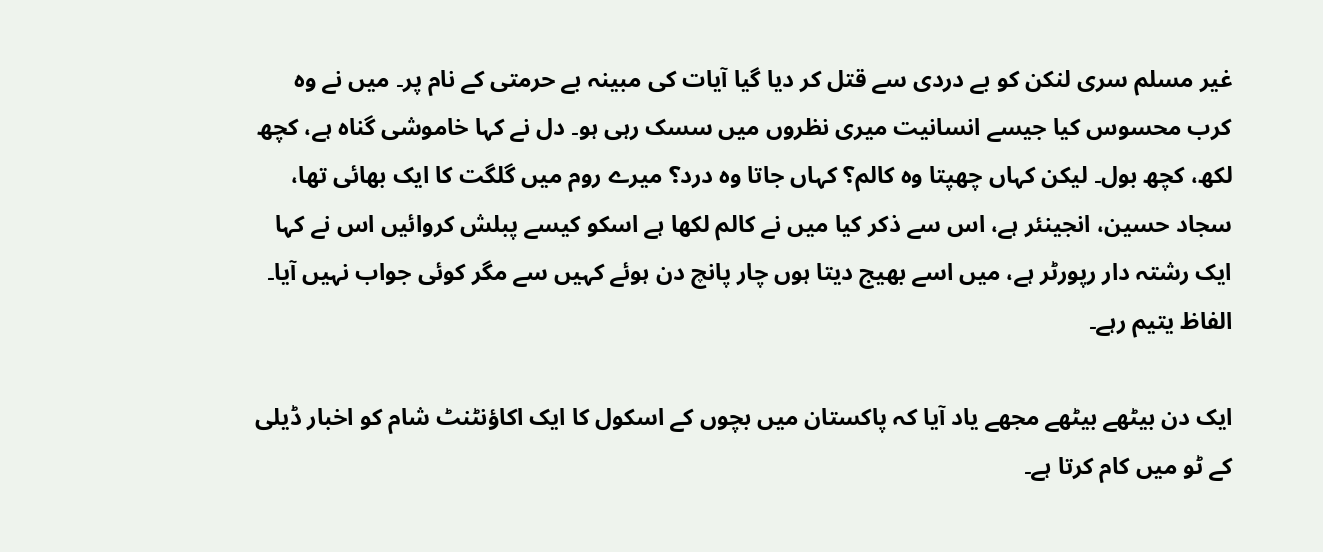غیر مسلم سری لنکن کو بے دردی سے قتل کر دیا گیا آیات کی مبینہ بے حرمتی کے نام پر۔ میں نے وہ کرب محسوس کیا جیسے انسانیت میری نظروں میں سسک رہی ہو۔ دل نے کہا خاموشی گناہ ہے، کچھ لکھ، کچھ بول۔ لیکن کہاں چھپتا وہ کالم؟ کہاں جاتا وہ درد؟ میرے روم میں گلگت کا ایک بھائی تھا، سجاد حسین، انجینئر ہے، اس سے ذکر کیا میں نے کالم لکھا ہے اسکو کیسے پبلش کروائیں اس نے کہا ایک رشتہ دار رپورٹر ہے، میں اسے بھیج دیتا ہوں چار پانچ دن ہوئے کہیں سے مگر کوئی جواب نہیں آیا۔ الفاظ یتیم رہے۔

ایک دن بیٹھے بیٹھے مجھے یاد آیا کہ پاکستان میں بچوں کے اسکول کا ایک اکاؤنٹنٹ شام کو اخبار ڈیلی کے ٹو میں کام کرتا ہے۔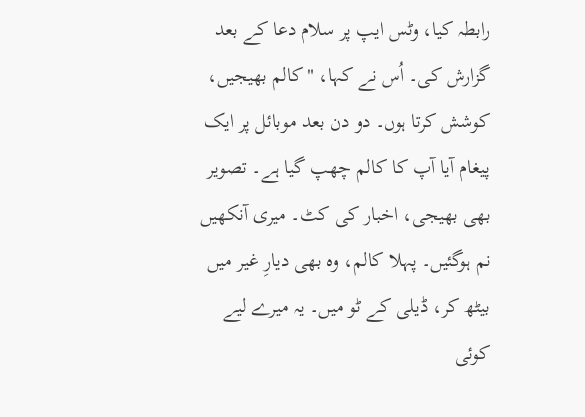رابطہ کیا، وٹس ایپ پر سلام دعا کے بعد گزارش کی۔ اُس نے کہا، "کالم بھیجیں، کوشش کرتا ہوں۔ دو دن بعد موبائل پر ایک پیغام آیا آپ کا کالم چھپ گیا ہے۔ تصویر بھی بھیجی، اخبار کی کٹ۔ میری آنکھیں نم ہوگئیں۔ پہلا کالم، وہ بھی دیارِ غیر میں بیٹھ کر، ڈیلی کے ٹو میں۔ یہ میرے لیے کوئی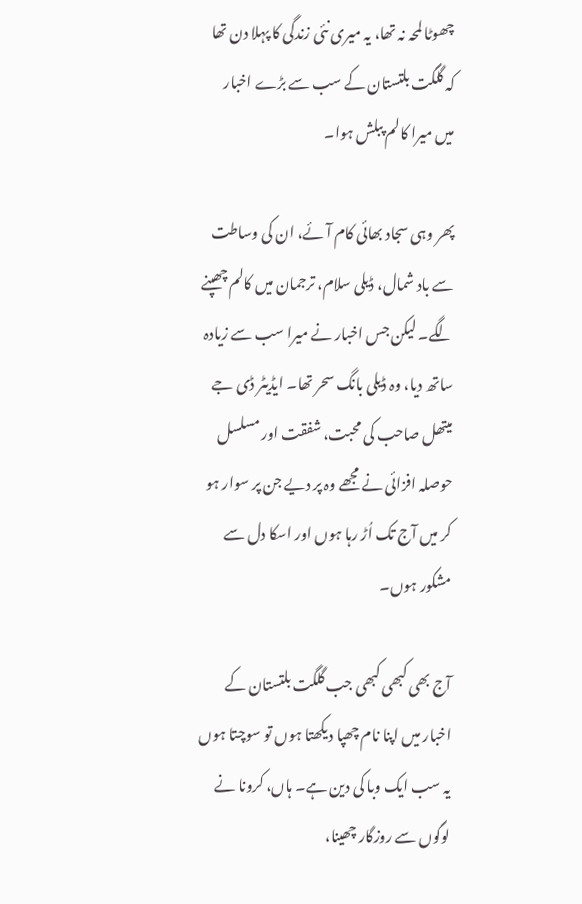چھوٹا لمحہ نہ تھا، یہ میری نئی زندگی کا پہلا دن تھا کہ گلگت بلتستان کے سب سے بڑے اخبار میں میرا کالم پبلش ہوا۔

پھر وہی سجاد بھائی کام آئے، ان کی وساطت سے باد شمال، ڈیلی سلام، ترجمان میں کالم چھپنے لگے۔ لیکن جس اخبار نے میرا سب سے زیادہ ساتھ دیا، وہ ڈیلی بانگ سحر تھا۔ ایڈیٹر ڈی جے میتھل صاحب کی محبت، شفقت اور مسلسل حوصلہ افزائی نے مجھے وہ پر دیے جن پر سوار ہو کر میں آج تک اُڑ رہا ہوں اور اسکا دل سے مشکور ہوں۔

آج بھی کبھی کبھی جب گلگت بلتستان کے اخبار میں اپنا نام چھپا دیکھتا ہوں تو سوچتا ہوں یہ سب ایک وبا کی دین ہے۔ ہاں، کرونا نے لوگوں سے روزگار چھینا،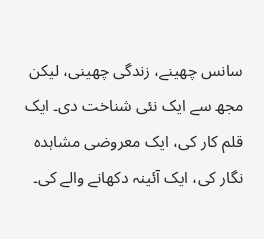سانس چھینے، زندگی چھینی، لیکن مجھ سے ایک نئی شناخت دی۔ ایک قلم کار کی، ایک معروضی مشاہدہ نگار کی، ایک آئینہ دکھانے والے کی۔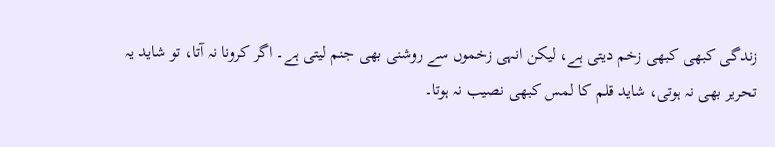زندگی کبھی کبھی زخم دیتی ہے، لیکن انہی زخموں سے روشنی بھی جنم لیتی ہے۔ اگر کرونا نہ آتا، تو شاید یہ تحریر بھی نہ ہوتی، شاید قلم کا لمس کبھی نصیب نہ ہوتا۔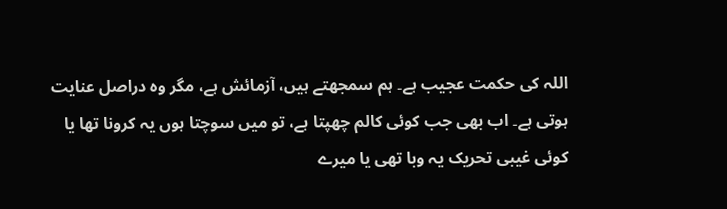اللہ کی حکمت عجیب ہے۔ ہم سمجھتے ہیں، آزمائش ہے، مگر وہ دراصل عنایت ہوتی ہے۔ اب بھی جب کوئی کالم چھپتا ہے، تو میں سوچتا ہوں یہ کرونا تھا یا کوئی غیبی تحریک یہ وبا تھی یا میرے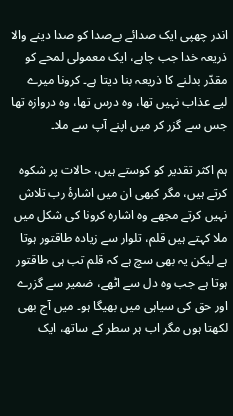اندر چھپی ایک صدائے بےصدا کو صدا دینے والا ذریعہ خدا جب چاہے، ایک معمولی لمحے کو مقدّر بدلنے کا ذریعہ بنا دیتا ہے۔ کرونا میرے لیے عذاب نہیں تھا، وہ درس تھا، وہ دروازہ تھا جس سے گزر کر میں اپنے آپ سے ملا۔

ہم اکثر تقدیر کو کوستے ہیں، حالات پر شکوہ کرتے ہیں، مگر کبھی ان میں اشارۂ رب تلاش نہیں کرتے مجھے وہ اشارہ کرونا کی شکل میں ملا کہتے ہیں قلم، تلوار سے زیادہ طاقتور ہوتا ہے لیکن یہ بھی سچ ہے کہ قلم تب ہی طاقتور ہوتا ہے جب وہ دل سے اٹھے، ضمیر سے گزرے اور حق کی سیاہی میں بھیگا ہو۔ میں آج بھی لکھتا ہوں مگر اب ہر سطر کے ساتھ، ایک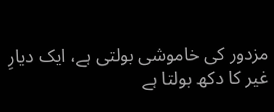مزدور کی خاموشی بولتی ہے، ایک دیارِ غیر کا دکھ بولتا ہے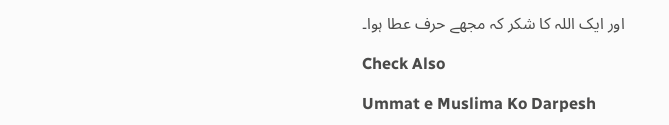اور ایک اللہ کا شکر کہ مجھے حرف عطا ہوا۔

Check Also

Ummat e Muslima Ko Darpesh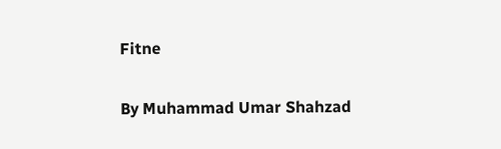Fitne

By Muhammad Umar Shahzad